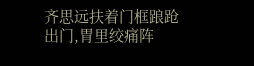齐思远扶着门框踉跄出门,胃里绞痛阵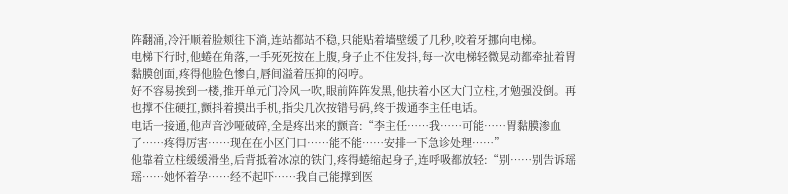阵翻涌,冷汗顺着脸颊往下淌,连站都站不稳,只能贴着墙壁缓了几秒,咬着牙挪向电梯。
电梯下行时,他蜷在角落,一手死死按在上腹,身子止不住发抖,每一次电梯轻微晃动都牵扯着胃黏膜创面,疼得他脸色惨白,唇间溢着压抑的闷哼。
好不容易挨到一楼,推开单元门冷风一吹,眼前阵阵发黑,他扶着小区大门立柱,才勉强没倒。再也撑不住硬扛,颤抖着摸出手机,指尖几次按错号码,终于拨通李主任电话。
电话一接通,他声音沙哑破碎,全是疼出来的颤音:“李主任……我……可能……胃黏膜渗血了……疼得厉害……现在在小区门口……能不能……安排一下急诊处理……”
他靠着立柱缓缓滑坐,后背抵着冰凉的铁门,疼得蜷缩起身子,连呼吸都放轻:“别……别告诉瑶瑶……她怀着孕……经不起吓……我自己能撑到医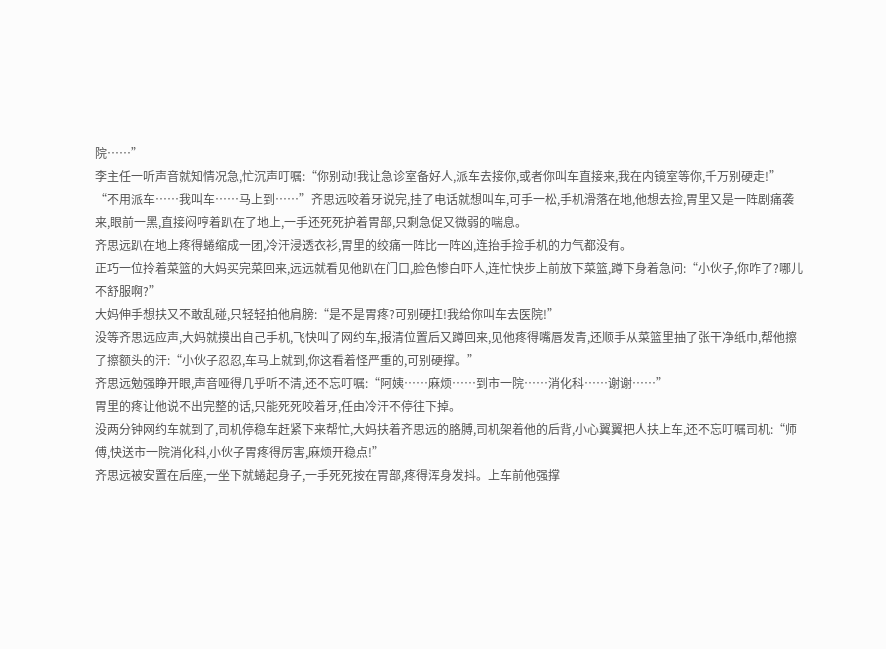院……”
李主任一听声音就知情况急,忙沉声叮嘱:“你别动!我让急诊室备好人,派车去接你,或者你叫车直接来,我在内镜室等你,千万别硬走!”
“不用派车……我叫车……马上到……”齐思远咬着牙说完,挂了电话就想叫车,可手一松,手机滑落在地,他想去捡,胃里又是一阵剧痛袭来,眼前一黑,直接闷哼着趴在了地上,一手还死死护着胃部,只剩急促又微弱的喘息。
齐思远趴在地上疼得蜷缩成一团,冷汗浸透衣衫,胃里的绞痛一阵比一阵凶,连抬手捡手机的力气都没有。
正巧一位拎着菜篮的大妈买完菜回来,远远就看见他趴在门口,脸色惨白吓人,连忙快步上前放下菜篮,蹲下身着急问:“小伙子,你咋了?哪儿不舒服啊?”
大妈伸手想扶又不敢乱碰,只轻轻拍他肩膀:“是不是胃疼?可别硬扛!我给你叫车去医院!”
没等齐思远应声,大妈就摸出自己手机,飞快叫了网约车,报清位置后又蹲回来,见他疼得嘴唇发青,还顺手从菜篮里抽了张干净纸巾,帮他擦了擦额头的汗:“小伙子忍忍,车马上就到,你这看着怪严重的,可别硬撑。”
齐思远勉强睁开眼,声音哑得几乎听不清,还不忘叮嘱:“阿姨……麻烦……到市一院……消化科……谢谢……”
胃里的疼让他说不出完整的话,只能死死咬着牙,任由冷汗不停往下掉。
没两分钟网约车就到了,司机停稳车赶紧下来帮忙,大妈扶着齐思远的胳膊,司机架着他的后背,小心翼翼把人扶上车,还不忘叮嘱司机:“师傅,快送市一院消化科,小伙子胃疼得厉害,麻烦开稳点!”
齐思远被安置在后座,一坐下就蜷起身子,一手死死按在胃部,疼得浑身发抖。上车前他强撑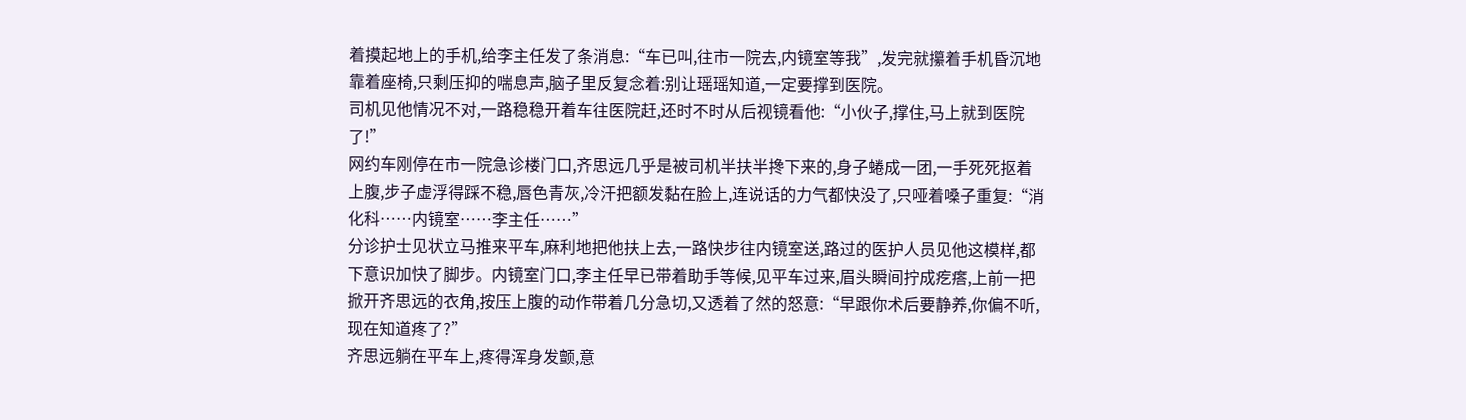着摸起地上的手机,给李主任发了条消息:“车已叫,往市一院去,内镜室等我”,发完就攥着手机昏沉地靠着座椅,只剩压抑的喘息声,脑子里反复念着:别让瑶瑶知道,一定要撑到医院。
司机见他情况不对,一路稳稳开着车往医院赶,还时不时从后视镜看他:“小伙子,撑住,马上就到医院了!”
网约车刚停在市一院急诊楼门口,齐思远几乎是被司机半扶半搀下来的,身子蜷成一团,一手死死抠着上腹,步子虚浮得踩不稳,唇色青灰,冷汗把额发黏在脸上,连说话的力气都快没了,只哑着嗓子重复:“消化科……内镜室……李主任……”
分诊护士见状立马推来平车,麻利地把他扶上去,一路快步往内镜室送,路过的医护人员见他这模样,都下意识加快了脚步。内镜室门口,李主任早已带着助手等候,见平车过来,眉头瞬间拧成疙瘩,上前一把掀开齐思远的衣角,按压上腹的动作带着几分急切,又透着了然的怒意:“早跟你术后要静养,你偏不听,现在知道疼了?”
齐思远躺在平车上,疼得浑身发颤,意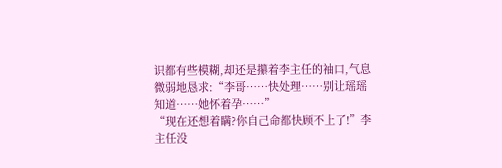识都有些模糊,却还是攥着李主任的袖口,气息微弱地恳求:“李哥……快处理……别让瑶瑶知道……她怀着孕……”
“现在还想着瞒?你自己命都快顾不上了!”李主任没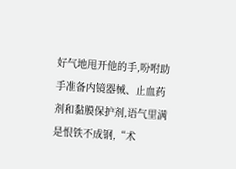好气地甩开他的手,吩咐助手准备内镜器械、止血药剂和黏膜保护剂,语气里满是恨铁不成钢,“术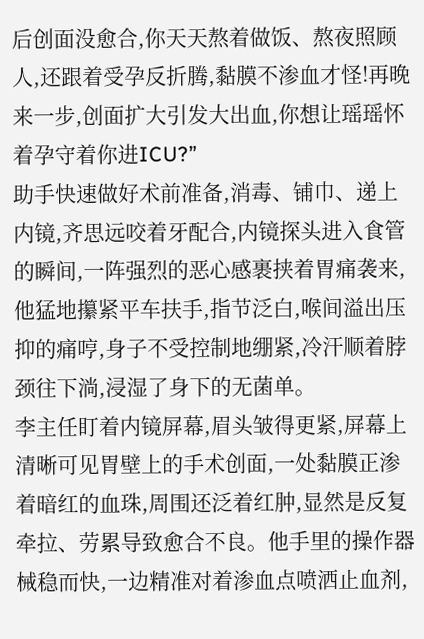后创面没愈合,你天天熬着做饭、熬夜照顾人,还跟着受孕反折腾,黏膜不渗血才怪!再晚来一步,创面扩大引发大出血,你想让瑶瑶怀着孕守着你进ICU?”
助手快速做好术前准备,消毒、铺巾、递上内镜,齐思远咬着牙配合,内镜探头进入食管的瞬间,一阵强烈的恶心感裹挟着胃痛袭来,他猛地攥紧平车扶手,指节泛白,喉间溢出压抑的痛哼,身子不受控制地绷紧,冷汗顺着脖颈往下淌,浸湿了身下的无菌单。
李主任盯着内镜屏幕,眉头皱得更紧,屏幕上清晰可见胃壁上的手术创面,一处黏膜正渗着暗红的血珠,周围还泛着红肿,显然是反复牵拉、劳累导致愈合不良。他手里的操作器械稳而快,一边精准对着渗血点喷洒止血剂,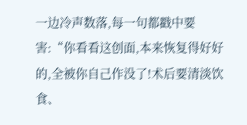一边冷声数落,每一句都戳中要害:“你看看这创面,本来恢复得好好的,全被你自己作没了!术后要清淡饮食、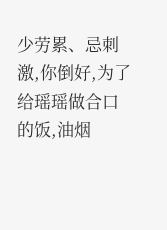少劳累、忌刺激,你倒好,为了给瑶瑶做合口的饭,油烟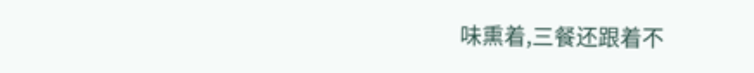味熏着,三餐还跟着不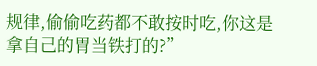规律,偷偷吃药都不敢按时吃,你这是拿自己的胃当铁打的?”